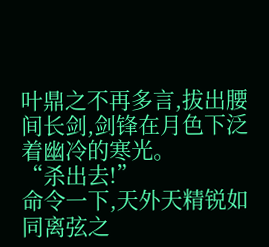叶鼎之不再多言,拔出腰间长剑,剑锋在月色下泛着幽冷的寒光。
“杀出去!”
命令一下,天外天精锐如同离弦之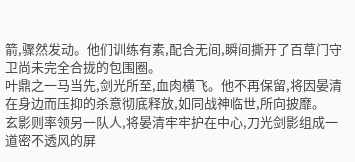箭,骤然发动。他们训练有素,配合无间,瞬间撕开了百草门守卫尚未完全合拢的包围圈。
叶鼎之一马当先,剑光所至,血肉横飞。他不再保留,将因晏清在身边而压抑的杀意彻底释放,如同战神临世,所向披靡。
玄影则率领另一队人,将晏清牢牢护在中心,刀光剑影组成一道密不透风的屏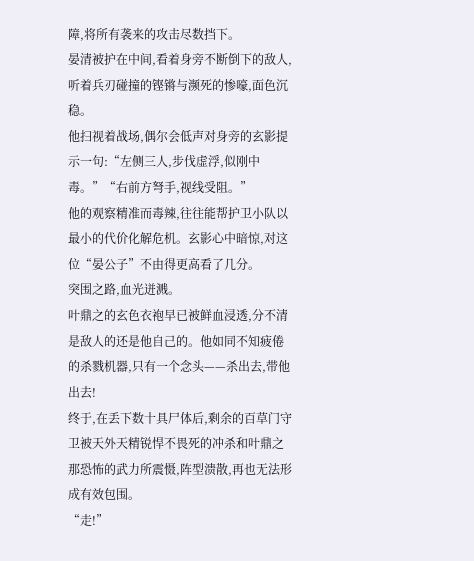障,将所有袭来的攻击尽数挡下。
晏清被护在中间,看着身旁不断倒下的敌人,听着兵刃碰撞的铿锵与濒死的惨嚎,面色沉稳。
他扫视着战场,偶尔会低声对身旁的玄影提示一句:“左侧三人,步伐虚浮,似刚中毒。”“右前方弩手,视线受阻。”
他的观察精准而毒辣,往往能帮护卫小队以最小的代价化解危机。玄影心中暗惊,对这位“晏公子”不由得更高看了几分。
突围之路,血光迸溅。
叶鼎之的玄色衣袍早已被鲜血浸透,分不清是敌人的还是他自己的。他如同不知疲倦的杀戮机器,只有一个念头——杀出去,带他出去!
终于,在丢下数十具尸体后,剩余的百草门守卫被天外天精锐悍不畏死的冲杀和叶鼎之那恐怖的武力所震慑,阵型溃散,再也无法形成有效包围。
“走!”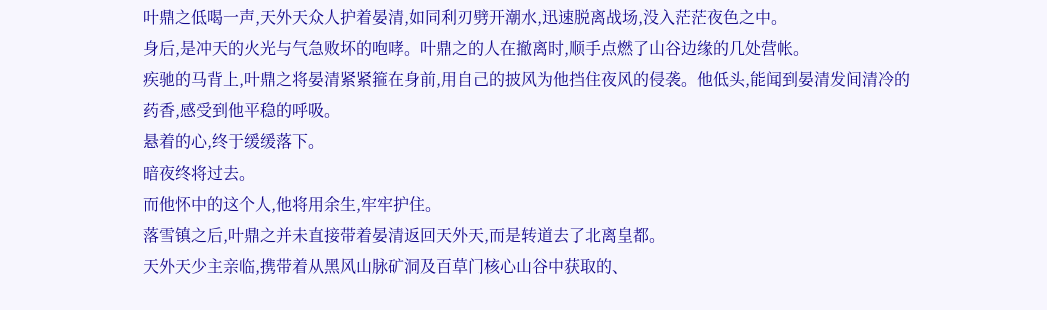叶鼎之低喝一声,天外天众人护着晏清,如同利刃劈开潮水,迅速脱离战场,没入茫茫夜色之中。
身后,是冲天的火光与气急败坏的咆哮。叶鼎之的人在撤离时,顺手点燃了山谷边缘的几处营帐。
疾驰的马背上,叶鼎之将晏清紧紧箍在身前,用自己的披风为他挡住夜风的侵袭。他低头,能闻到晏清发间清冷的药香,感受到他平稳的呼吸。
悬着的心,终于缓缓落下。
暗夜终将过去。
而他怀中的这个人,他将用余生,牢牢护住。
落雪镇之后,叶鼎之并未直接带着晏清返回天外天,而是转道去了北离皇都。
天外天少主亲临,携带着从黑风山脉矿洞及百草门核心山谷中获取的、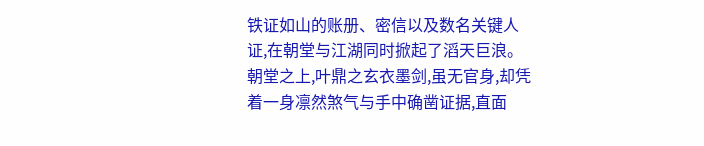铁证如山的账册、密信以及数名关键人证,在朝堂与江湖同时掀起了滔天巨浪。
朝堂之上,叶鼎之玄衣墨剑,虽无官身,却凭着一身凛然煞气与手中确凿证据,直面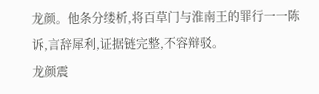龙颜。他条分缕析,将百草门与淮南王的罪行一一陈诉,言辞犀利,证据链完整,不容辩驳。
龙颜震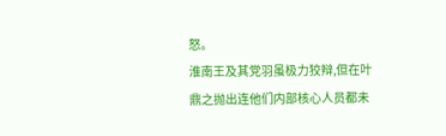怒。
淮南王及其党羽虽极力狡辩,但在叶鼎之抛出连他们内部核心人员都未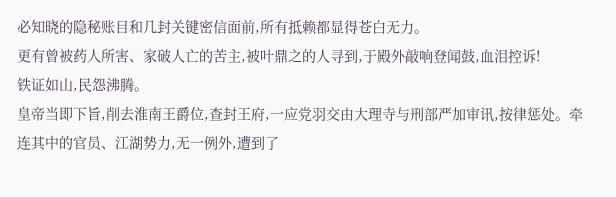必知晓的隐秘账目和几封关键密信面前,所有抵赖都显得苍白无力。
更有曾被药人所害、家破人亡的苦主,被叶鼎之的人寻到,于殿外敲响登闻鼓,血泪控诉!
铁证如山,民怨沸腾。
皇帝当即下旨,削去淮南王爵位,查封王府,一应党羽交由大理寺与刑部严加审讯,按律惩处。牵连其中的官员、江湖势力,无一例外,遭到了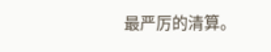最严厉的清算。